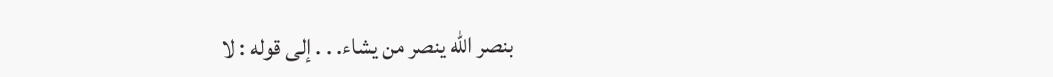بنصر الله ينصر من يشاء. . . إلى قوله : لا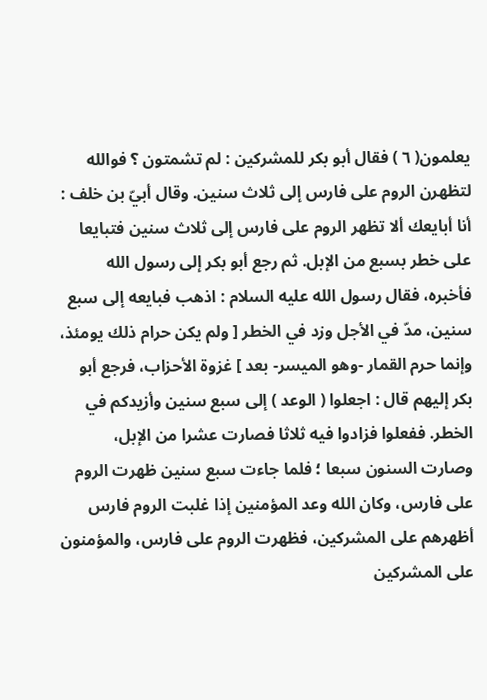يعلمون( ٦ ) فقال أبو بكر للمشركين : لم تشمتون ؟ فوالله لتظهرن الروم على فارس إلى ثلاث سنين. وقال أبيّ بن خلف : أنا أبايعك ألا تظهر الروم على فارس إلى ثلاث سنين فتبايعا على خطر بسبع من الإبل. ثم رجع أبو بكر إلى رسول الله فأخبره، فقال رسول الله عليه السلام : اذهب فبايعه إلى سبع سنين، مدّ في الأجل وزد في الخطر [ ولم يكن حرام ذلك يومئذ، وإنما حرم القمار -وهو الميسر- بعد ] غزوة الأحزاب، فرجع أبو بكر إليهم قال : اجعلوا ( الوعد ) إلى سبع سنين وأزيدكم في الخطر. ففعلوا فزادوا فيه ثلاثا فصارت عشرا من الإبل، وصارت السنون سبعا ؛ فلما جاءت سبع سنين ظهرت الروم على فارس، وكان الله وعد المؤمنين إذا غلبت الروم فارس أظهرهم على المشركين، فظهرت الروم على فارس، والمؤمنون على المشركين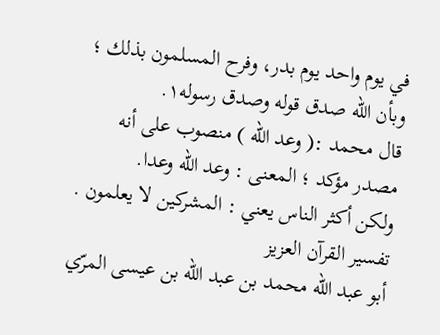في يوم واحد يوم بدر، وفرح المسلمون بذلك ؛ وبأن الله صدق قوله وصدق رسوله١.
قال محمد :( وعد الله ) منصوب على أنه مصدر مؤكد ؛ المعنى : وعد الله وعدا.
ولكن أكثر الناس يعني : المشركين لا يعلمون .
تفسير القرآن العزيز
أبو عبد الله محمد بن عبد الله بن عيسى المرّي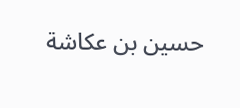حسين بن عكاشة